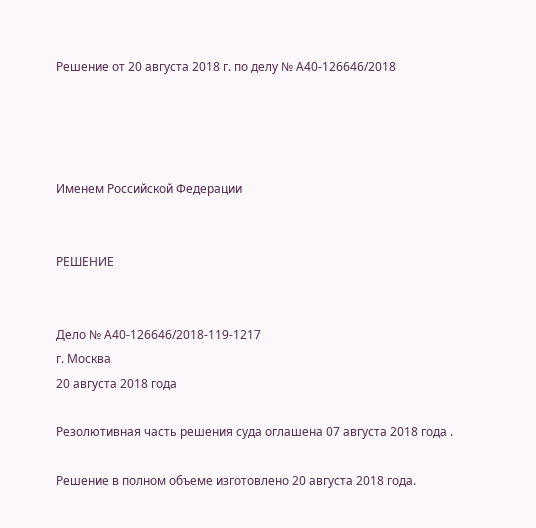Решение от 20 августа 2018 г. по делу № А40-126646/2018




Именем Российской Федерации


РЕШЕНИЕ


Дело № А40-126646/2018-119-1217
г. Москва
20 августа 2018 года

Резолютивная часть решения суда оглашена 07 августа 2018 года .

Решение в полном объеме изготовлено 20 августа 2018 года.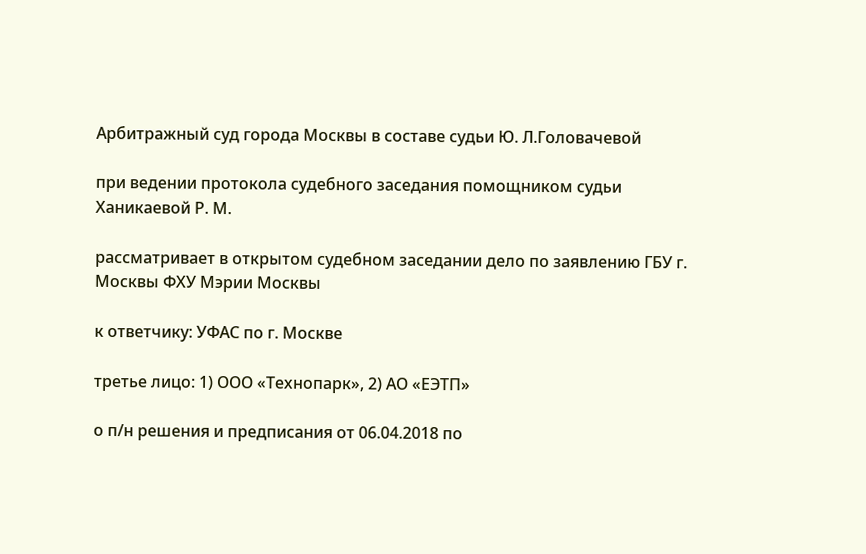Арбитражный суд города Москвы в составе судьи Ю. Л.Головачевой

при ведении протокола судебного заседания помощником судьи Ханикаевой Р. М.

рассматривает в открытом судебном заседании дело по заявлению ГБУ г. Москвы ФХУ Мэрии Москвы

к ответчику: УФАС по г. Москве

третье лицо: 1) ООО «Технопарк», 2) АО «ЕЭТП»

о п/н решения и предписания от 06.04.2018 по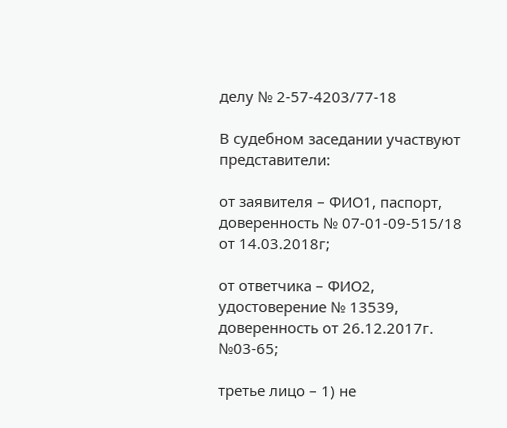делу № 2-57-4203/77-18

В судебном заседании участвуют представители:

от заявителя – ФИО1, паспорт, доверенность № 07-01-09-515/18 от 14.03.2018г;

от ответчика – ФИО2, удостоверение № 13539, доверенность от 26.12.2017г. №03-65;

третье лицо – 1) не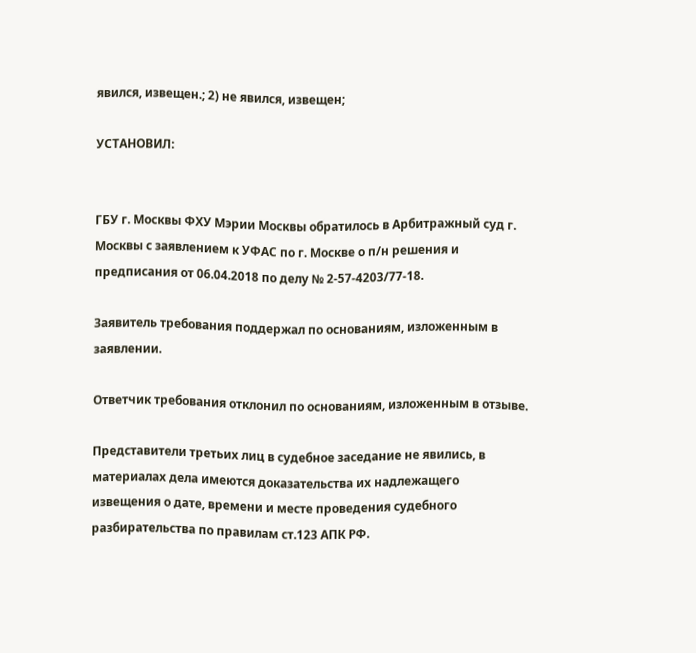явился, извещен.; 2) не явился, извещен;

УСТАНОВИЛ:


ГБУ г. Москвы ФХУ Мэрии Москвы обратилось в Арбитражный суд г. Москвы с заявлением к УФАС по г. Москве о п/н решения и предписания от 06.04.2018 по делу № 2-57-4203/77-18.

Заявитель требования поддержал по основаниям, изложенным в заявлении.

Ответчик требования отклонил по основаниям, изложенным в отзыве.

Представители третьих лиц в судебное заседание не явились, в материалах дела имеются доказательства их надлежащего извещения о дате, времени и месте проведения судебного разбирательства по правилам ст.123 АПК РФ.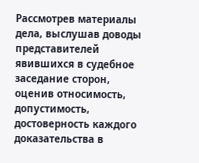Рассмотрев материалы дела, выслушав доводы представителей явившихся в судебное заседание сторон, оценив относимость, допустимость, достоверность каждого доказательства в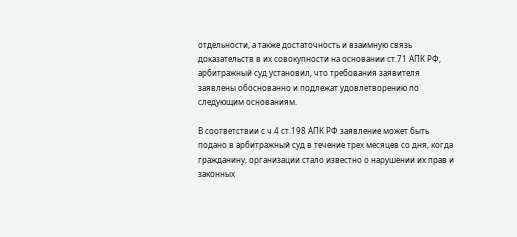отдельности, а также достаточность и взаимную связь доказательств в их совокупности на основании ст.71 АПК РФ, арбитражный суд установил, что требования заявителя заявлены обоснованно и подлежат удовлетворению по следующим основаниям.

В соответствии с ч.4 ст.198 АПК РФ заявление может быть подано в арбитражный суд в течение трех месяцев со дня, когда гражданину, организации стало известно о нарушении их прав и законных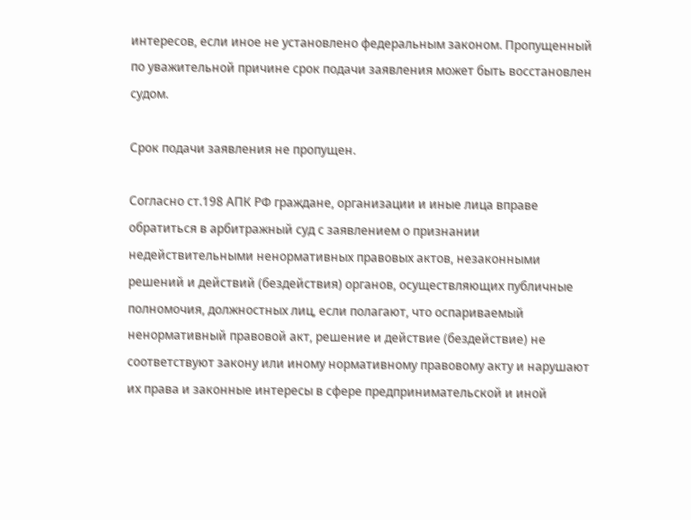интересов, если иное не установлено федеральным законом. Пропущенный по уважительной причине срок подачи заявления может быть восстановлен судом.

Срок подачи заявления не пропущен.

Согласно ст.198 АПК РФ граждане, организации и иные лица вправе обратиться в арбитражный суд с заявлением о признании недействительными ненормативных правовых актов, незаконными решений и действий (бездействия) органов, осуществляющих публичные полномочия, должностных лиц, если полагают, что оспариваемый ненормативный правовой акт, решение и действие (бездействие) не соответствуют закону или иному нормативному правовому акту и нарушают их права и законные интересы в сфере предпринимательской и иной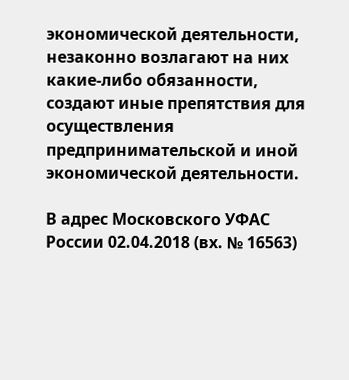экономической деятельности, незаконно возлагают на них какие-либо обязанности, создают иные препятствия для осуществления предпринимательской и иной экономической деятельности.

В адрес Московского УФАС России 02.04.2018 (вх. № 16563)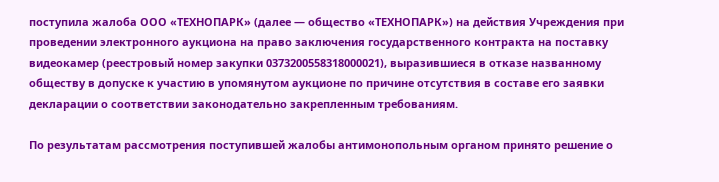поступила жалоба ООО «ТЕХНОПАРК» (далее — общество «ТЕХНОПАРК») на действия Учреждения при проведении электронного аукциона на право заключения государственного контракта на поставку видеокамер (реестровый номер закупки 0373200558318000021), выразившиеся в отказе названному обществу в допуске к участию в упомянутом аукционе по причине отсутствия в составе его заявки декларации о соответствии законодательно закрепленным требованиям.

По результатам рассмотрения поступившей жалобы антимонопольным органом принято решение о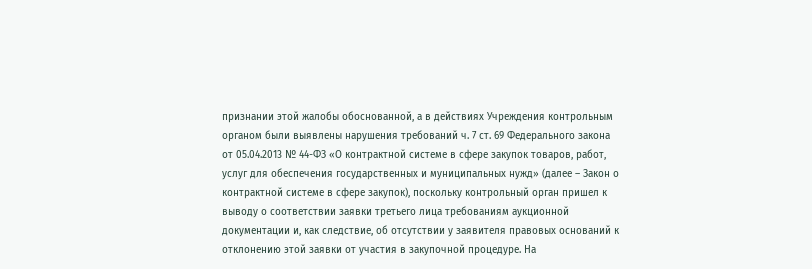признании этой жалобы обоснованной, а в действиях Учреждения контрольным органом были выявлены нарушения требований ч. 7 ст. 69 Федерального закона от 05.04.2013 № 44-ФЗ «О контрактной системе в сфере закупок товаров, работ, услуг для обеспечения государственных и муниципальных нужд» (далее – Закон о контрактной системе в сфере закупок), поскольку контрольный орган пришел к выводу о соответствии заявки третьего лица требованиям аукционной документации и, как следствие, об отсутствии у заявителя правовых оснований к отклонению этой заявки от участия в закупочной процедуре. На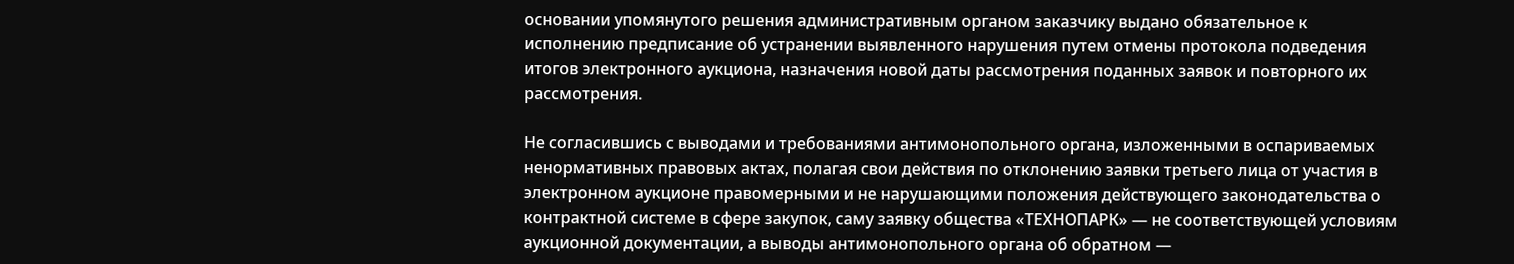основании упомянутого решения административным органом заказчику выдано обязательное к исполнению предписание об устранении выявленного нарушения путем отмены протокола подведения итогов электронного аукциона, назначения новой даты рассмотрения поданных заявок и повторного их рассмотрения.

Не согласившись с выводами и требованиями антимонопольного органа, изложенными в оспариваемых ненормативных правовых актах, полагая свои действия по отклонению заявки третьего лица от участия в электронном аукционе правомерными и не нарушающими положения действующего законодательства о контрактной системе в сфере закупок, саму заявку общества «ТЕХНОПАРК» — не соответствующей условиям аукционной документации, а выводы антимонопольного органа об обратном —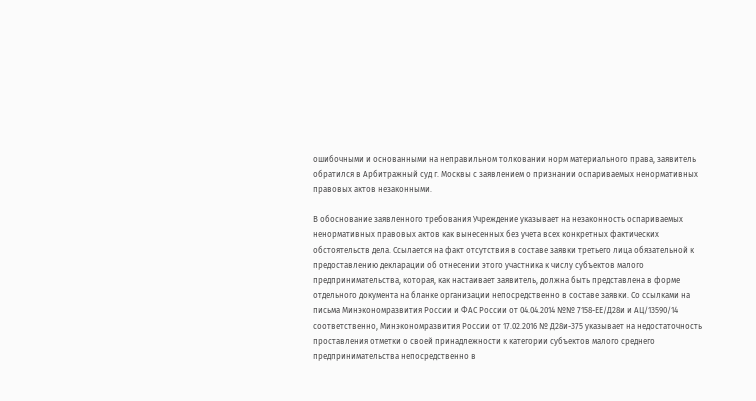ошибочными и основанными на неправильном толковании норм материального права, заявитель обратился в Арбитражный суд г. Москвы с заявлением о признании оспариваемых ненормативных правовых актов незаконными.

В обоснование заявленного требования Учреждение указывает на незаконность оспариваемых ненормативных правовых актов как вынесенных без учета всех конкретных фактических обстоятельств дела. Ссылается на факт отсутствия в составе заявки третьего лица обязательной к предоставлению декларации об отнесении этого участника к числу субъектов малого предпринимательства, которая, как настаивает заявитель, должна быть представлена в форме отдельного документа на бланке организации непосредственно в составе заявки. Со ссылками на письма Минэкономразвития России и ФАС России от 04.04.2014 №№ 7158-ЕЕ/Д28и и АЦ/13590/14 соответственно, Минэкономразвития России от 17.02.2016 № Д28и-375 указывает на недостаточность проставления отметки о своей принадлежности к категории субъектов малого среднего предпринимательства непосредственно в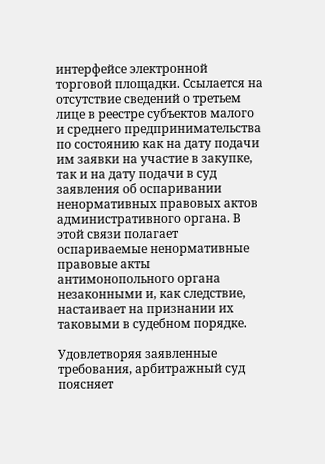интерфейсе электронной торговой площадки. Ссылается на отсутствие сведений о третьем лице в реестре субъектов малого и среднего предпринимательства по состоянию как на дату подачи им заявки на участие в закупке, так и на дату подачи в суд заявления об оспаривании ненормативных правовых актов административного органа. В этой связи полагает оспариваемые ненормативные правовые акты антимонопольного органа незаконными и, как следствие, настаивает на признании их таковыми в судебном порядке.

Удовлетворяя заявленные требования, арбитражный суд поясняет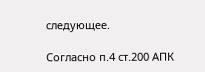следующее.

Согласно п.4 ст.200 АПК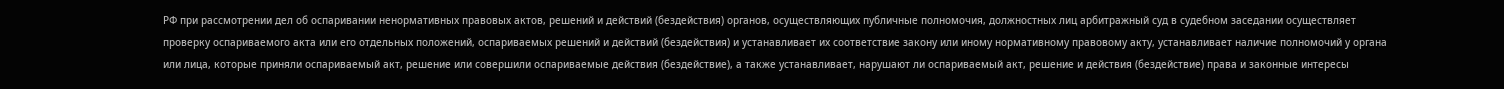РФ при рассмотрении дел об оспаривании ненормативных правовых актов, решений и действий (бездействия) органов, осуществляющих публичные полномочия, должностных лиц арбитражный суд в судебном заседании осуществляет проверку оспариваемого акта или его отдельных положений, оспариваемых решений и действий (бездействия) и устанавливает их соответствие закону или иному нормативному правовому акту, устанавливает наличие полномочий у органа или лица, которые приняли оспариваемый акт, решение или совершили оспариваемые действия (бездействие), а также устанавливает, нарушают ли оспариваемый акт, решение и действия (бездействие) права и законные интересы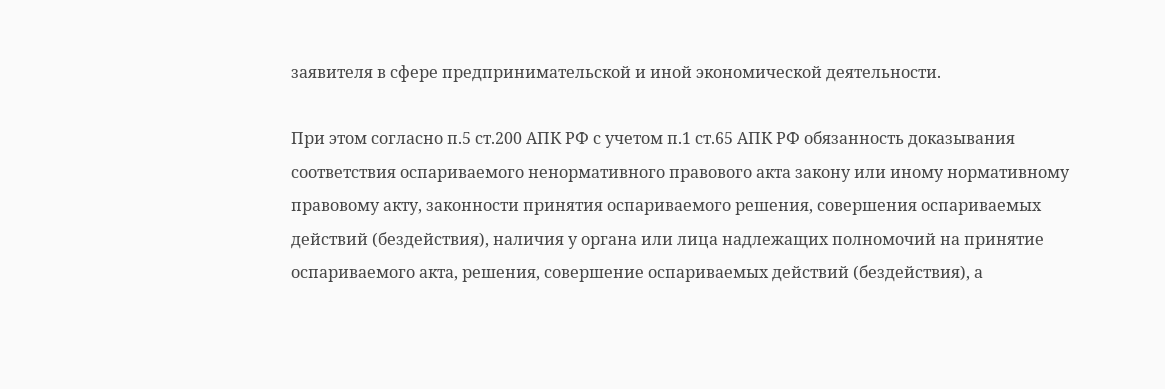заявителя в сфере предпринимательской и иной экономической деятельности.

При этом согласно п.5 ст.200 АПК РФ с учетом п.1 ст.65 АПК РФ обязанность доказывания соответствия оспариваемого ненормативного правового акта закону или иному нормативному правовому акту, законности принятия оспариваемого решения, совершения оспариваемых действий (бездействия), наличия у органа или лица надлежащих полномочий на принятие оспариваемого акта, решения, совершение оспариваемых действий (бездействия), а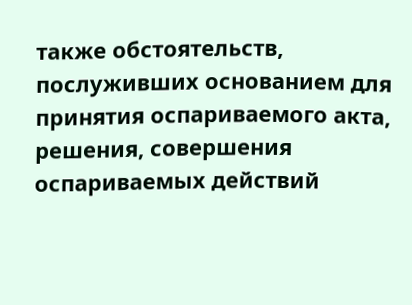также обстоятельств, послуживших основанием для принятия оспариваемого акта, решения, совершения оспариваемых действий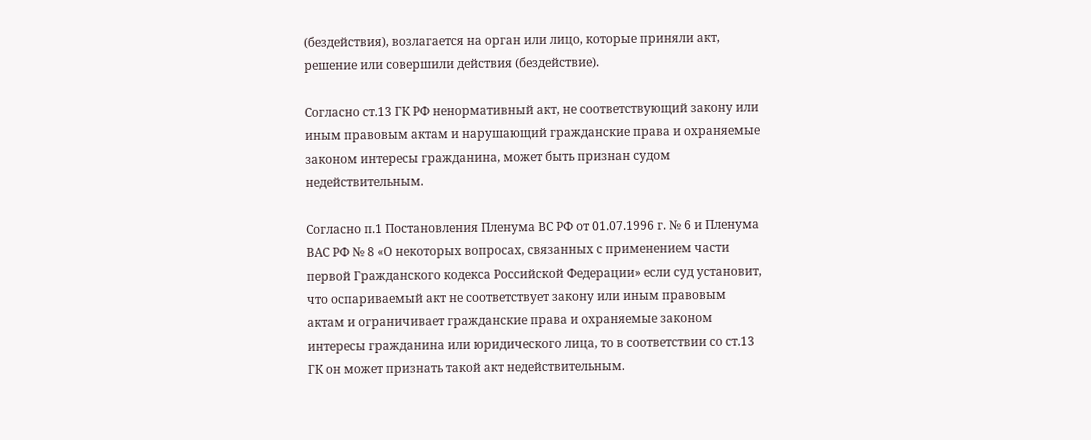(бездействия), возлагается на орган или лицо, которые приняли акт, решение или совершили действия (бездействие).

Согласно ст.13 ГК РФ ненормативный акт, не соответствующий закону или иным правовым актам и нарушающий гражданские права и охраняемые законом интересы гражданина, может быть признан судом недействительным.

Согласно п.1 Постановления Пленума ВС РФ от 01.07.1996 г. № 6 и Пленума ВАС РФ № 8 «О некоторых вопросах, связанных с применением части первой Гражданского кодекса Российской Федерации» если суд установит, что оспариваемый акт не соответствует закону или иным правовым актам и ограничивает гражданские права и охраняемые законом интересы гражданина или юридического лица, то в соответствии со ст.13 ГК он может признать такой акт недействительным.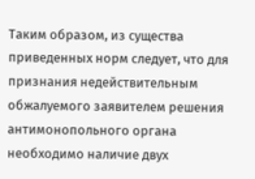Таким образом, из существа приведенных норм следует, что для признания недействительным обжалуемого заявителем решения антимонопольного органа необходимо наличие двух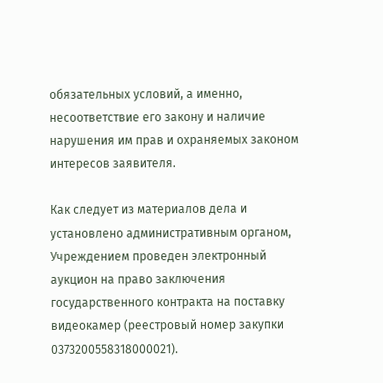обязательных условий, а именно, несоответствие его закону и наличие нарушения им прав и охраняемых законом интересов заявителя.

Как следует из материалов дела и установлено административным органом, Учреждением проведен электронный аукцион на право заключения государственного контракта на поставку видеокамер (реестровый номер закупки 0373200558318000021).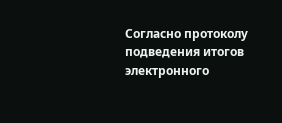Согласно протоколу подведения итогов электронного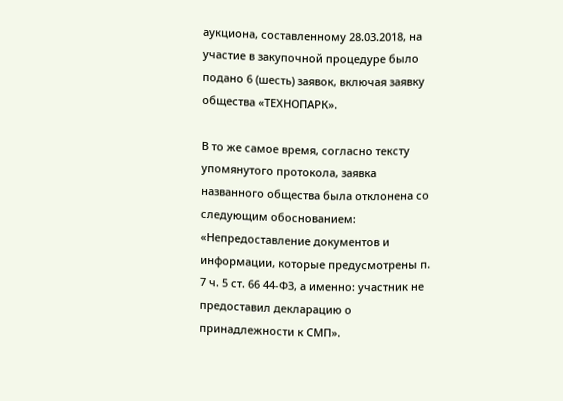аукциона, составленному 28.03.2018, на участие в закупочной процедуре было подано 6 (шесть) заявок, включая заявку общества «ТЕХНОПАРК».

В то же самое время, согласно тексту упомянутого протокола, заявка названного общества была отклонена со следующим обоснованием: «Непредоставление документов и информации, которые предусмотрены п. 7 ч. 5 ст. 66 44-ФЗ, а именно: участник не предоставил декларацию о принадлежности к СМП».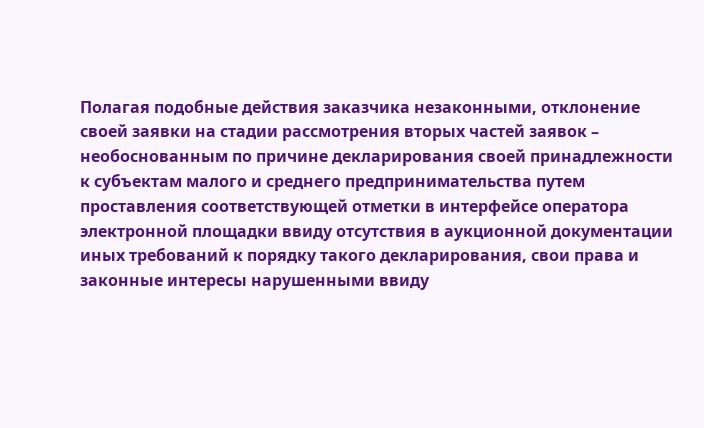Полагая подобные действия заказчика незаконными, отклонение своей заявки на стадии рассмотрения вторых частей заявок – необоснованным по причине декларирования своей принадлежности к субъектам малого и среднего предпринимательства путем проставления соответствующей отметки в интерфейсе оператора электронной площадки ввиду отсутствия в аукционной документации иных требований к порядку такого декларирования, свои права и законные интересы нарушенными ввиду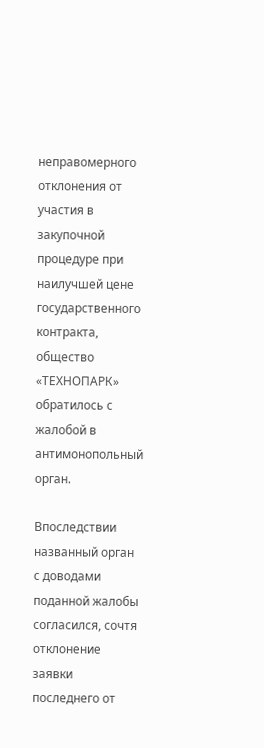неправомерного отклонения от участия в закупочной процедуре при наилучшей цене государственного контракта, общество «ТЕХНОПАРК» обратилось с жалобой в антимонопольный орган.

Впоследствии названный орган с доводами поданной жалобы согласился, сочтя отклонение заявки последнего от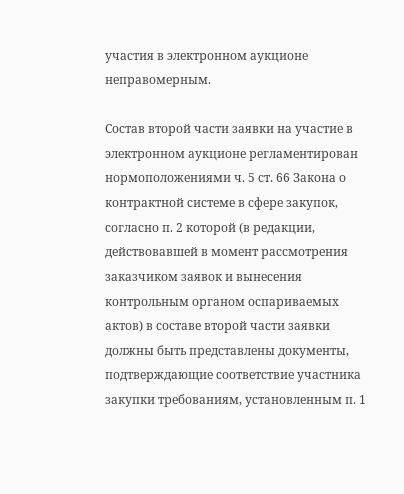участия в электронном аукционе неправомерным.

Состав второй части заявки на участие в электронном аукционе регламентирован нормоположениями ч. 5 ст. 66 Закона о контрактной системе в сфере закупок, согласно п. 2 которой (в редакции, действовавшей в момент рассмотрения заказчиком заявок и вынесения контрольным органом оспариваемых актов) в составе второй части заявки должны быть представлены документы, подтверждающие соответствие участника закупки требованиям, установленным п. 1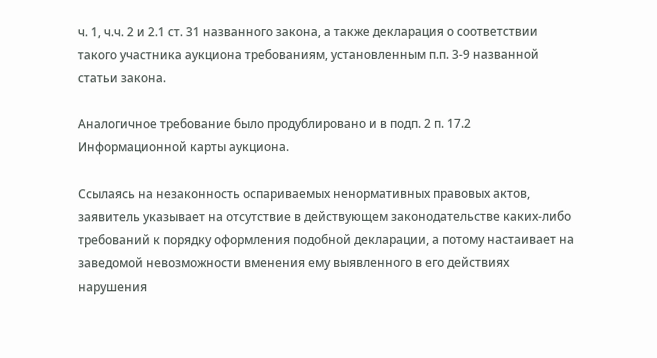ч. 1, ч.ч. 2 и 2.1 ст. 31 названного закона, а также декларация о соответствии такого участника аукциона требованиям, установленным п.п. 3-9 названной статьи закона.

Аналогичное требование было продублировано и в подп. 2 п. 17.2 Информационной карты аукциона.

Ссылаясь на незаконность оспариваемых ненормативных правовых актов, заявитель указывает на отсутствие в действующем законодательстве каких-либо требований к порядку оформления подобной декларации, а потому настаивает на заведомой невозможности вменения ему выявленного в его действиях нарушения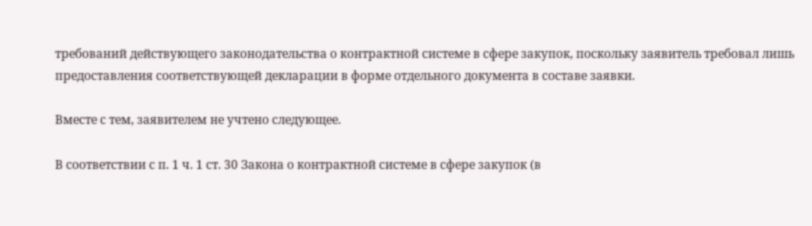требований действующего законодательства о контрактной системе в сфере закупок, поскольку заявитель требовал лишь предоставления соответствующей декларации в форме отдельного документа в составе заявки.

Вместе с тем, заявителем не учтено следующее.

В соответствии с п. 1 ч. 1 ст. 30 Закона о контрактной системе в сфере закупок (в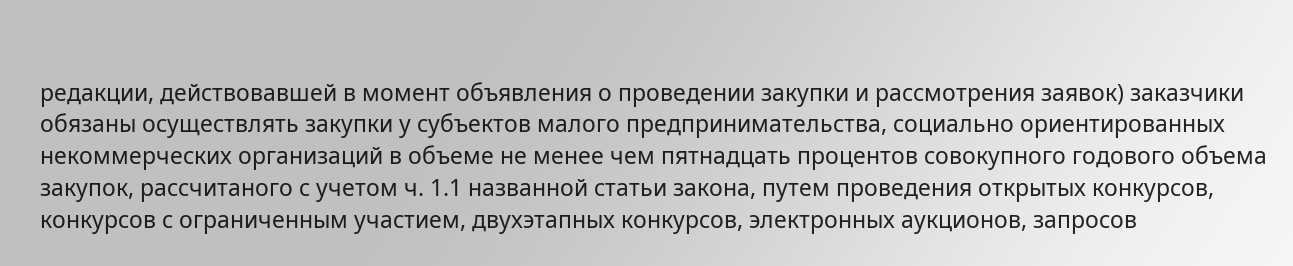редакции, действовавшей в момент объявления о проведении закупки и рассмотрения заявок) заказчики обязаны осуществлять закупки у субъектов малого предпринимательства, социально ориентированных некоммерческих организаций в объеме не менее чем пятнадцать процентов совокупного годового объема закупок, рассчитаного с учетом ч. 1.1 названной статьи закона, путем проведения открытых конкурсов, конкурсов с ограниченным участием, двухэтапных конкурсов, электронных аукционов, запросов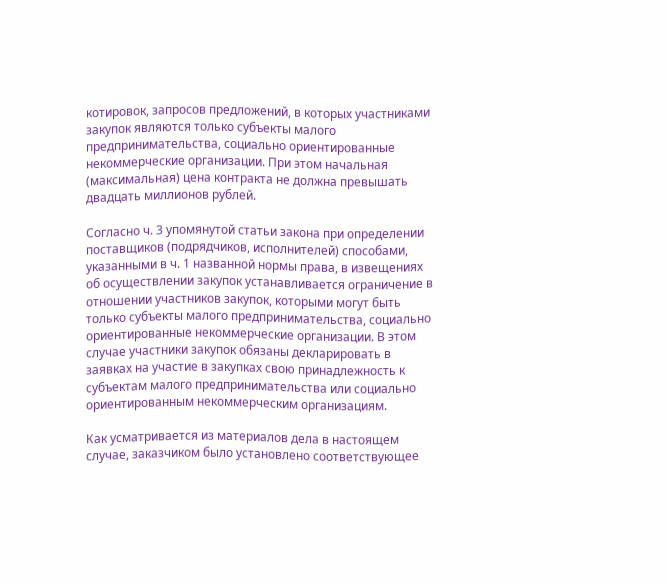котировок, запросов предложений, в которых участниками закупок являются только субъекты малого предпринимательства, социально ориентированные некоммерческие организации. При этом начальная (максимальная) цена контракта не должна превышать двадцать миллионов рублей.

Согласно ч. 3 упомянутой статьи закона при определении поставщиков (подрядчиков, исполнителей) способами, указанными в ч. 1 названной нормы права, в извещениях об осуществлении закупок устанавливается ограничение в отношении участников закупок, которыми могут быть только субъекты малого предпринимательства, социально ориентированные некоммерческие организации. В этом случае участники закупок обязаны декларировать в заявках на участие в закупках свою принадлежность к субъектам малого предпринимательства или социально ориентированным некоммерческим организациям.

Как усматривается из материалов дела в настоящем случае, заказчиком было установлено соответствующее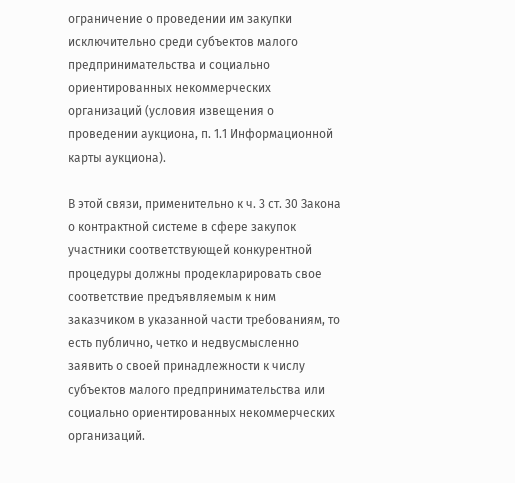ограничение о проведении им закупки исключительно среди субъектов малого предпринимательства и социально ориентированных некоммерческих организаций (условия извещения о проведении аукциона, п. 1.1 Информационной карты аукциона).

В этой связи, применительно к ч. 3 ст. 30 Закона о контрактной системе в сфере закупок участники соответствующей конкурентной процедуры должны продекларировать свое соответствие предъявляемым к ним заказчиком в указанной части требованиям, то есть публично, четко и недвусмысленно заявить о своей принадлежности к числу субъектов малого предпринимательства или социально ориентированных некоммерческих организаций.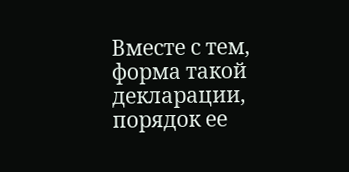Вместе с тем, форма такой декларации, порядок ее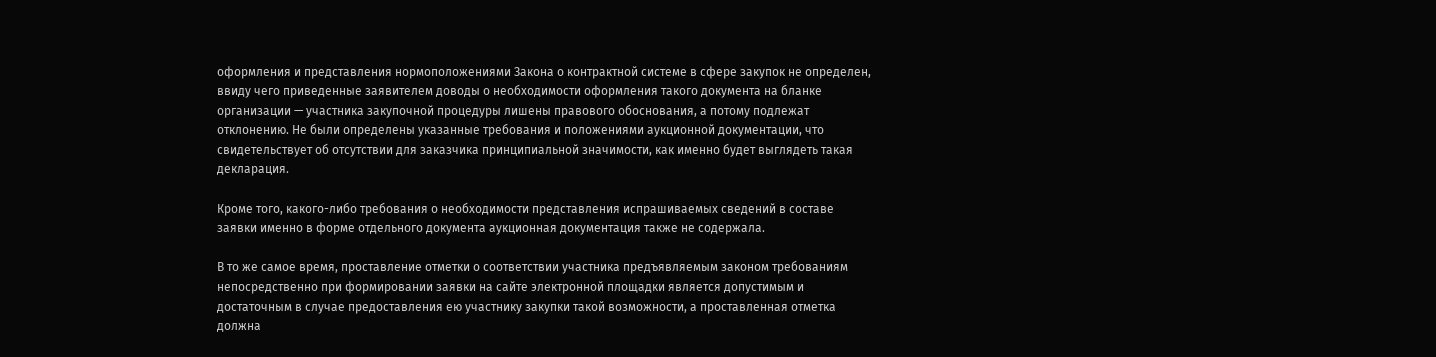оформления и представления нормоположениями Закона о контрактной системе в сфере закупок не определен, ввиду чего приведенные заявителем доводы о необходимости оформления такого документа на бланке организации — участника закупочной процедуры лишены правового обоснования, а потому подлежат отклонению. Не были определены указанные требования и положениями аукционной документации, что свидетельствует об отсутствии для заказчика принципиальной значимости, как именно будет выглядеть такая декларация.

Кроме того, какого-либо требования о необходимости представления испрашиваемых сведений в составе заявки именно в форме отдельного документа аукционная документация также не содержала.

В то же самое время, проставление отметки о соответствии участника предъявляемым законом требованиям непосредственно при формировании заявки на сайте электронной площадки является допустимым и достаточным в случае предоставления ею участнику закупки такой возможности, а проставленная отметка должна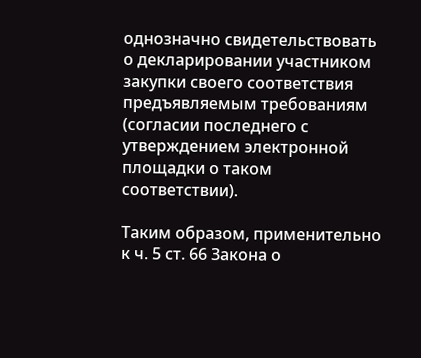однозначно свидетельствовать о декларировании участником закупки своего соответствия предъявляемым требованиям (согласии последнего с утверждением электронной площадки о таком соответствии).

Таким образом, применительно к ч. 5 ст. 66 Закона о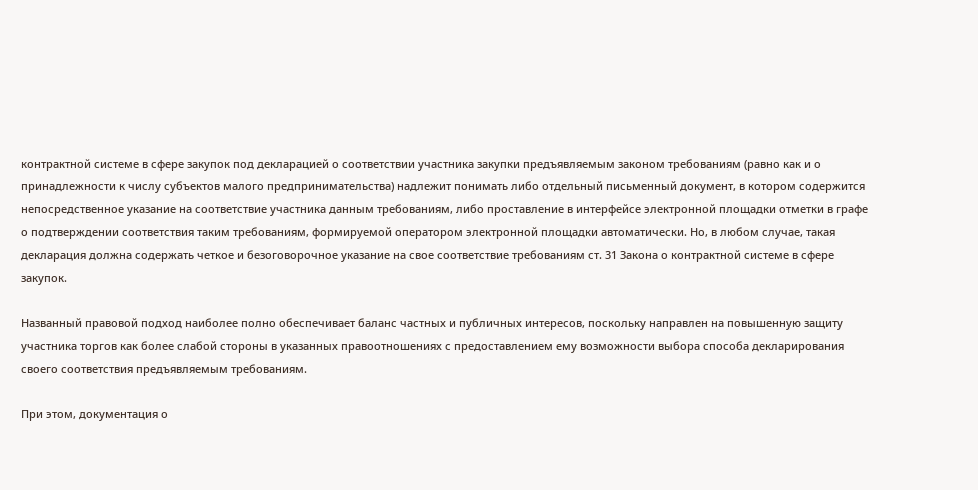контрактной системе в сфере закупок под декларацией о соответствии участника закупки предъявляемым законом требованиям (равно как и о принадлежности к числу субъектов малого предпринимательства) надлежит понимать либо отдельный письменный документ, в котором содержится непосредственное указание на соответствие участника данным требованиям, либо проставление в интерфейсе электронной площадки отметки в графе о подтверждении соответствия таким требованиям, формируемой оператором электронной площадки автоматически. Но, в любом случае, такая декларация должна содержать четкое и безоговорочное указание на свое соответствие требованиям ст. 31 Закона о контрактной системе в сфере закупок.

Названный правовой подход наиболее полно обеспечивает баланс частных и публичных интересов, поскольку направлен на повышенную защиту участника торгов как более слабой стороны в указанных правоотношениях с предоставлением ему возможности выбора способа декларирования своего соответствия предъявляемым требованиям.

При этом, документация о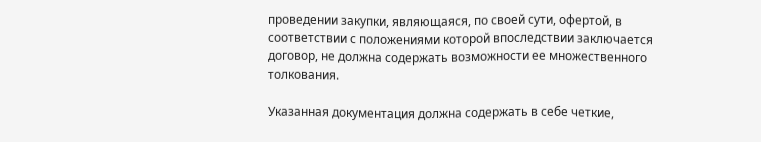проведении закупки, являющаяся, по своей сути, офертой, в соответствии с положениями которой впоследствии заключается договор, не должна содержать возможности ее множественного толкования.

Указанная документация должна содержать в себе четкие,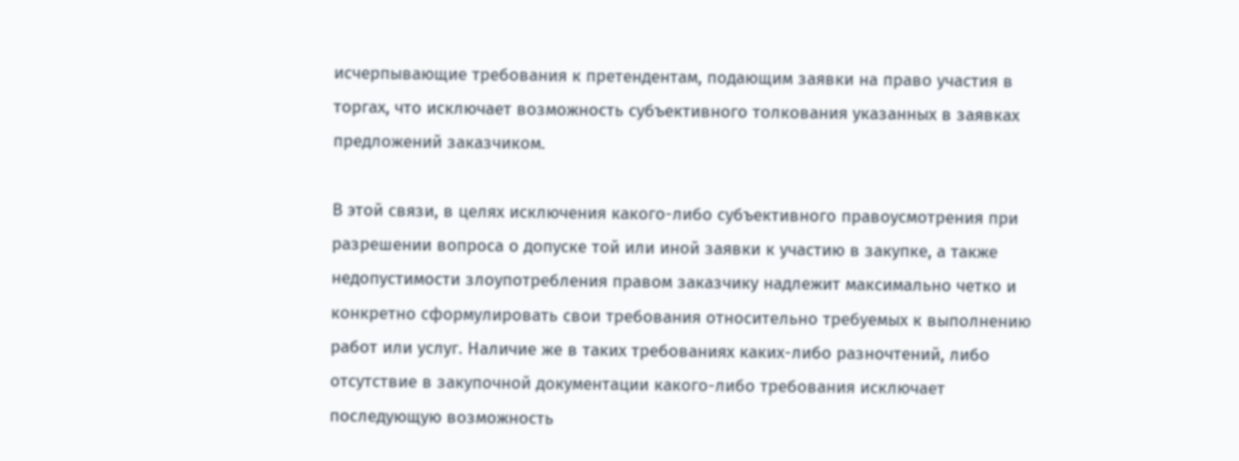исчерпывающие требования к претендентам, подающим заявки на право участия в торгах, что исключает возможность субъективного толкования указанных в заявках предложений заказчиком.

В этой связи, в целях исключения какого-либо субъективного правоусмотрения при разрешении вопроса о допуске той или иной заявки к участию в закупке, а также недопустимости злоупотребления правом заказчику надлежит максимально четко и конкретно сформулировать свои требования относительно требуемых к выполнению работ или услуг. Наличие же в таких требованиях каких-либо разночтений, либо отсутствие в закупочной документации какого-либо требования исключает последующую возможность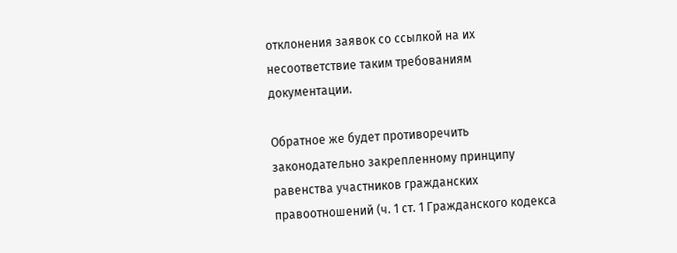отклонения заявок со ссылкой на их несоответствие таким требованиям документации.

Обратное же будет противоречить законодательно закрепленному принципу равенства участников гражданских правоотношений (ч. 1 ст. 1 Гражданского кодекса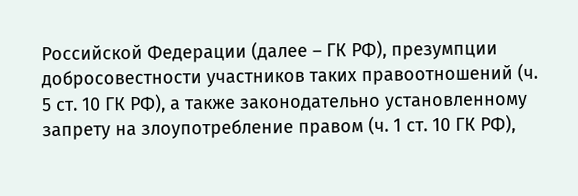Российской Федерации (далее – ГК РФ), презумпции добросовестности участников таких правоотношений (ч. 5 ст. 10 ГК РФ), а также законодательно установленному запрету на злоупотребление правом (ч. 1 ст. 10 ГК РФ),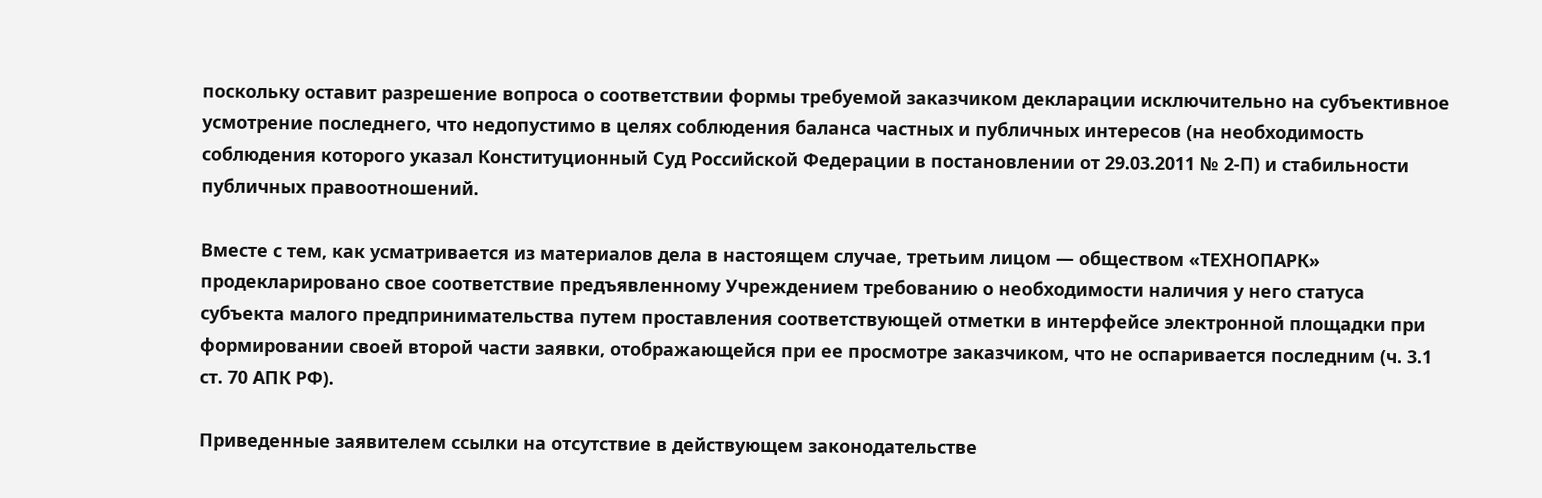поскольку оставит разрешение вопроса о соответствии формы требуемой заказчиком декларации исключительно на субъективное усмотрение последнего, что недопустимо в целях соблюдения баланса частных и публичных интересов (на необходимость соблюдения которого указал Конституционный Суд Российской Федерации в постановлении от 29.03.2011 № 2-П) и стабильности публичных правоотношений.

Вместе с тем, как усматривается из материалов дела в настоящем случае, третьим лицом — обществом «ТЕХНОПАРК» продекларировано свое соответствие предъявленному Учреждением требованию о необходимости наличия у него статуса субъекта малого предпринимательства путем проставления соответствующей отметки в интерфейсе электронной площадки при формировании своей второй части заявки, отображающейся при ее просмотре заказчиком, что не оспаривается последним (ч. 3.1 ст. 70 АПК РФ).

Приведенные заявителем ссылки на отсутствие в действующем законодательстве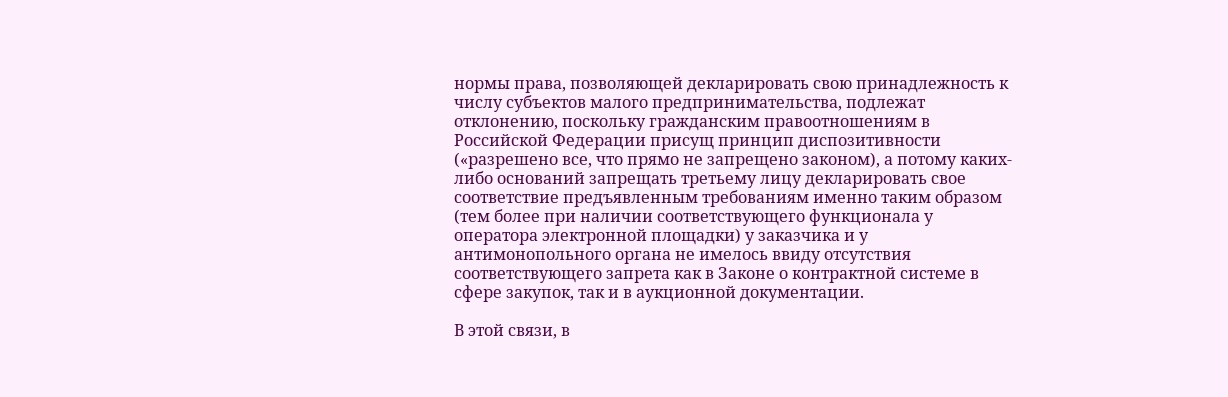нормы права, позволяющей декларировать свою принадлежность к числу субъектов малого предпринимательства, подлежат отклонению, поскольку гражданским правоотношениям в Российской Федерации присущ принцип диспозитивности («разрешено все, что прямо не запрещено законом), а потому каких-либо оснований запрещать третьему лицу декларировать свое соответствие предъявленным требованиям именно таким образом (тем более при наличии соответствующего функционала у оператора электронной площадки) у заказчика и у антимонопольного органа не имелось ввиду отсутствия соответствующего запрета как в Законе о контрактной системе в сфере закупок, так и в аукционной документации.

В этой связи, в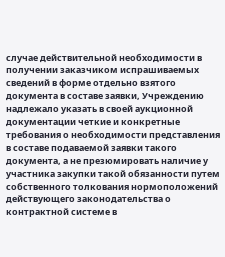случае действительной необходимости в получении заказчиком испрашиваемых сведений в форме отдельно взятого документа в составе заявки, Учреждению надлежало указать в своей аукционной документации четкие и конкретные требования о необходимости представления в составе подаваемой заявки такого документа, а не презюмировать наличие у участника закупки такой обязанности путем собственного толкования нормоположений действующего законодательства о контрактной системе в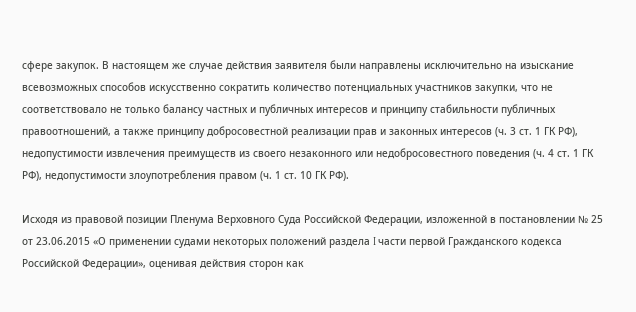сфере закупок. В настоящем же случае действия заявителя были направлены исключительно на изыскание всевозможных способов искусственно сократить количество потенциальных участников закупки, что не соответствовало не только балансу частных и публичных интересов и принципу стабильности публичных правоотношений, а также принципу добросовестной реализации прав и законных интересов (ч. 3 ст. 1 ГК РФ), недопустимости извлечения преимуществ из своего незаконного или недобросовестного поведения (ч. 4 ст. 1 ГК РФ), недопустимости злоупотребления правом (ч. 1 ст. 10 ГК РФ).

Исходя из правовой позиции Пленума Верховного Суда Российской Федерации, изложенной в постановлении № 25 от 23.06.2015 «О применении судами некоторых положений раздела I части первой Гражданского кодекса Российской Федерации», оценивая действия сторон как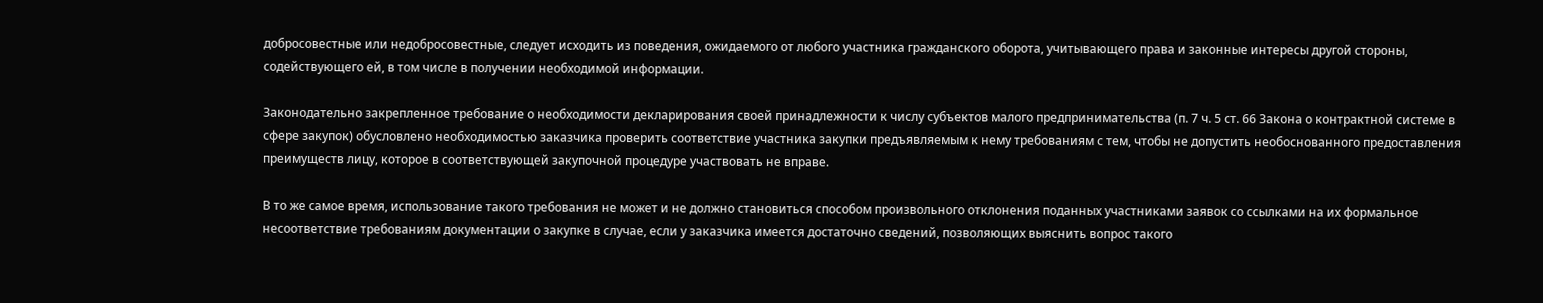добросовестные или недобросовестные, следует исходить из поведения, ожидаемого от любого участника гражданского оборота, учитывающего права и законные интересы другой стороны, содействующего ей, в том числе в получении необходимой информации.

Законодательно закрепленное требование о необходимости декларирования своей принадлежности к числу субъектов малого предпринимательства (п. 7 ч. 5 ст. 66 Закона о контрактной системе в сфере закупок) обусловлено необходимостью заказчика проверить соответствие участника закупки предъявляемым к нему требованиям с тем, чтобы не допустить необоснованного предоставления преимуществ лицу, которое в соответствующей закупочной процедуре участвовать не вправе.

В то же самое время, использование такого требования не может и не должно становиться способом произвольного отклонения поданных участниками заявок со ссылками на их формальное несоответствие требованиям документации о закупке в случае, если у заказчика имеется достаточно сведений, позволяющих выяснить вопрос такого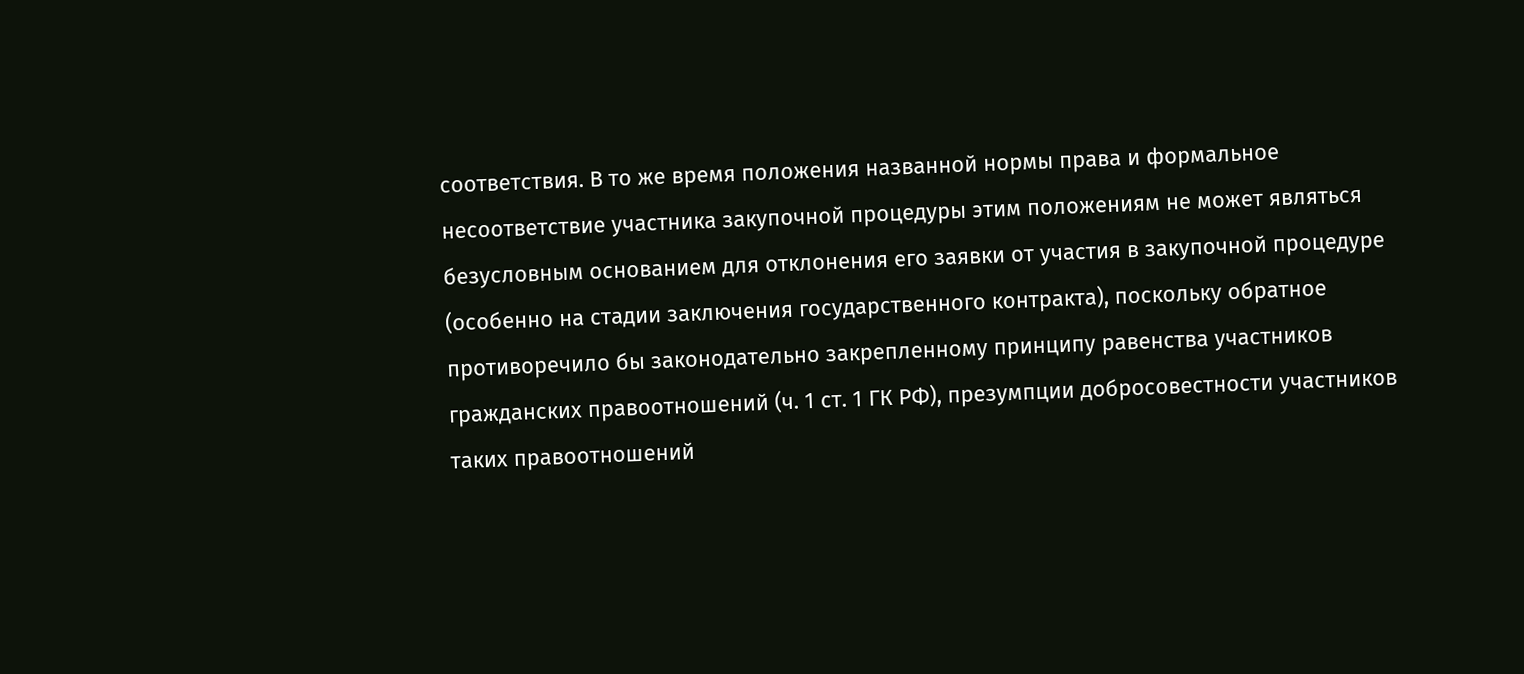соответствия. В то же время положения названной нормы права и формальное несоответствие участника закупочной процедуры этим положениям не может являться безусловным основанием для отклонения его заявки от участия в закупочной процедуре (особенно на стадии заключения государственного контракта), поскольку обратное противоречило бы законодательно закрепленному принципу равенства участников гражданских правоотношений (ч. 1 ст. 1 ГК РФ), презумпции добросовестности участников таких правоотношений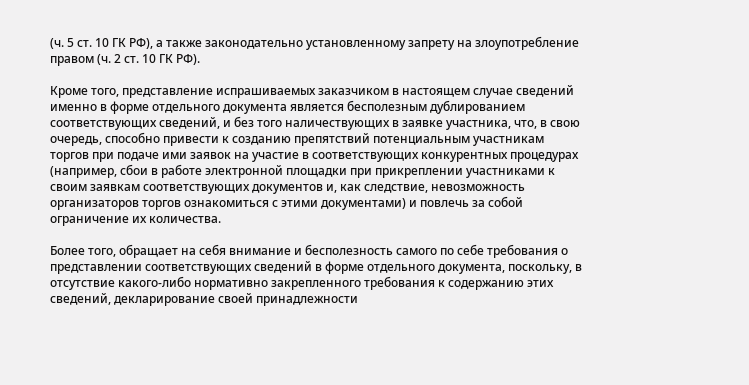(ч. 5 ст. 10 ГК РФ), а также законодательно установленному запрету на злоупотребление правом (ч. 2 ст. 10 ГК РФ).

Кроме того, представление испрашиваемых заказчиком в настоящем случае сведений именно в форме отдельного документа является бесполезным дублированием соответствующих сведений, и без того наличествующих в заявке участника, что, в свою очередь, способно привести к созданию препятствий потенциальным участникам торгов при подаче ими заявок на участие в соответствующих конкурентных процедурах (например, сбои в работе электронной площадки при прикреплении участниками к своим заявкам соответствующих документов и, как следствие, невозможность организаторов торгов ознакомиться с этими документами) и повлечь за собой ограничение их количества.

Более того, обращает на себя внимание и бесполезность самого по себе требования о представлении соответствующих сведений в форме отдельного документа, поскольку, в отсутствие какого-либо нормативно закрепленного требования к содержанию этих сведений, декларирование своей принадлежности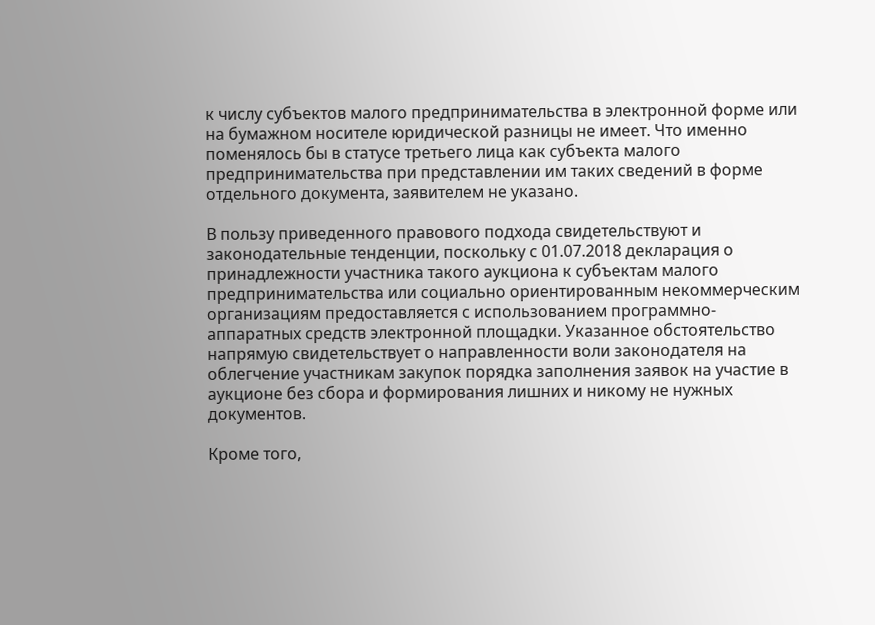к числу субъектов малого предпринимательства в электронной форме или на бумажном носителе юридической разницы не имеет. Что именно поменялось бы в статусе третьего лица как субъекта малого предпринимательства при представлении им таких сведений в форме отдельного документа, заявителем не указано.

В пользу приведенного правового подхода свидетельствуют и законодательные тенденции, поскольку с 01.07.2018 декларация о принадлежности участника такого аукциона к субъектам малого предпринимательства или социально ориентированным некоммерческим организациям предоставляется с использованием программно-аппаратных средств электронной площадки. Указанное обстоятельство напрямую свидетельствует о направленности воли законодателя на облегчение участникам закупок порядка заполнения заявок на участие в аукционе без сбора и формирования лишних и никому не нужных документов.

Кроме того,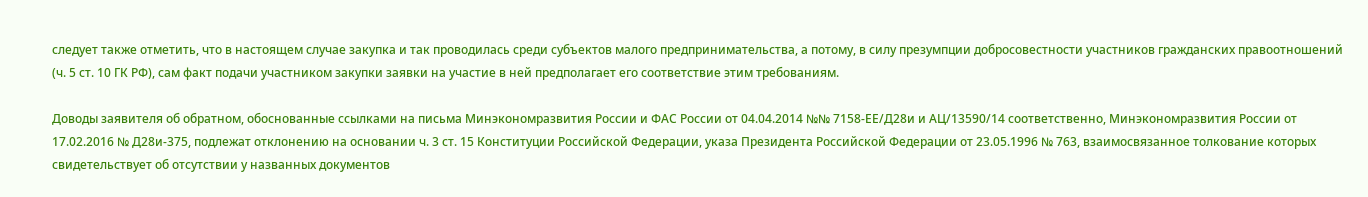следует также отметить, что в настоящем случае закупка и так проводилась среди субъектов малого предпринимательства, а потому, в силу презумпции добросовестности участников гражданских правоотношений (ч. 5 ст. 10 ГК РФ), сам факт подачи участником закупки заявки на участие в ней предполагает его соответствие этим требованиям.

Доводы заявителя об обратном, обоснованные ссылками на письма Минэкономразвития России и ФАС России от 04.04.2014 №№ 7158-ЕЕ/Д28и и АЦ/13590/14 соответственно, Минэкономразвития России от 17.02.2016 № Д28и-375, подлежат отклонению на основании ч. 3 ст. 15 Конституции Российской Федерации, указа Президента Российской Федерации от 23.05.1996 № 763, взаимосвязанное толкование которых свидетельствует об отсутствии у названных документов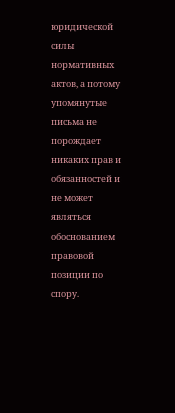юридической силы нормативных актов, а потому упомянутые письма не порождает никаких прав и обязанностей и не может являться обоснованием правовой позиции по спору.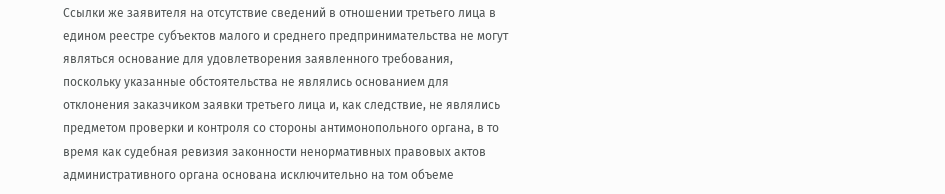Ссылки же заявителя на отсутствие сведений в отношении третьего лица в едином реестре субъектов малого и среднего предпринимательства не могут являться основание для удовлетворения заявленного требования, поскольку указанные обстоятельства не являлись основанием для отклонения заказчиком заявки третьего лица и, как следствие, не являлись предметом проверки и контроля со стороны антимонопольного органа, в то время как судебная ревизия законности ненормативных правовых актов административного органа основана исключительно на том объеме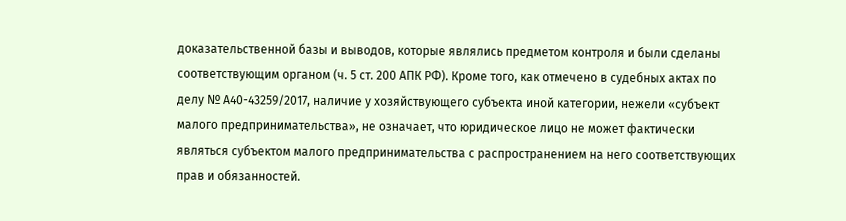доказательственной базы и выводов, которые являлись предметом контроля и были сделаны соответствующим органом (ч. 5 ст. 200 АПК РФ). Кроме того, как отмечено в судебных актах по делу № А40-43259/2017, наличие у хозяйствующего субъекта иной категории, нежели «субъект малого предпринимательства», не означает, что юридическое лицо не может фактически являться субъектом малого предпринимательства с распространением на него соответствующих прав и обязанностей.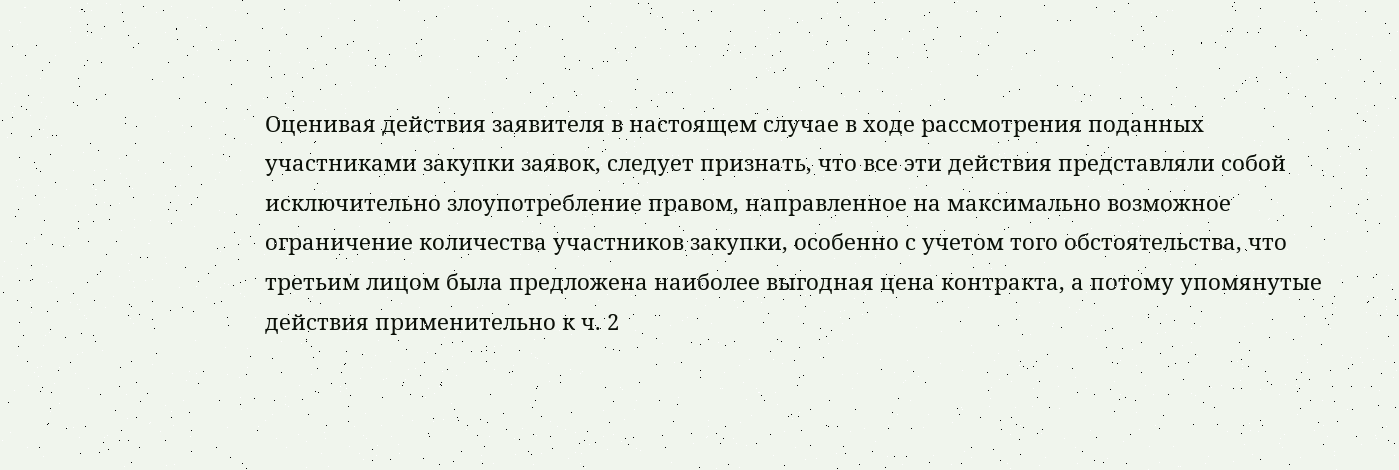Оценивая действия заявителя в настоящем случае в ходе рассмотрения поданных участниками закупки заявок, следует признать, что все эти действия представляли собой исключительно злоупотребление правом, направленное на максимально возможное ограничение количества участников закупки, особенно с учетом того обстоятельства, что третьим лицом была предложена наиболее выгодная цена контракта, а потому упомянутые действия применительно к ч. 2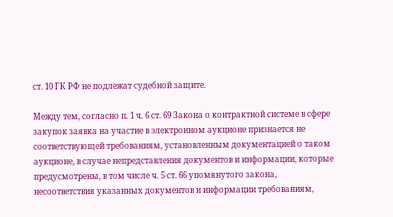ст. 10 ГК РФ не подлежат судебной защите.

Между тем, согласно п. 1 ч. 6 ст. 69 Закона о контрактной системе в сфере закупок заявка на участие в электронном аукционе признается не соответствующей требованиям, установленным документацией о таком аукционе, в случае непредставления документов и информации, которые предусмотрены, в том числе ч. 5 ст. 66 упомянутого закона, несоответствия указанных документов и информации требованиям,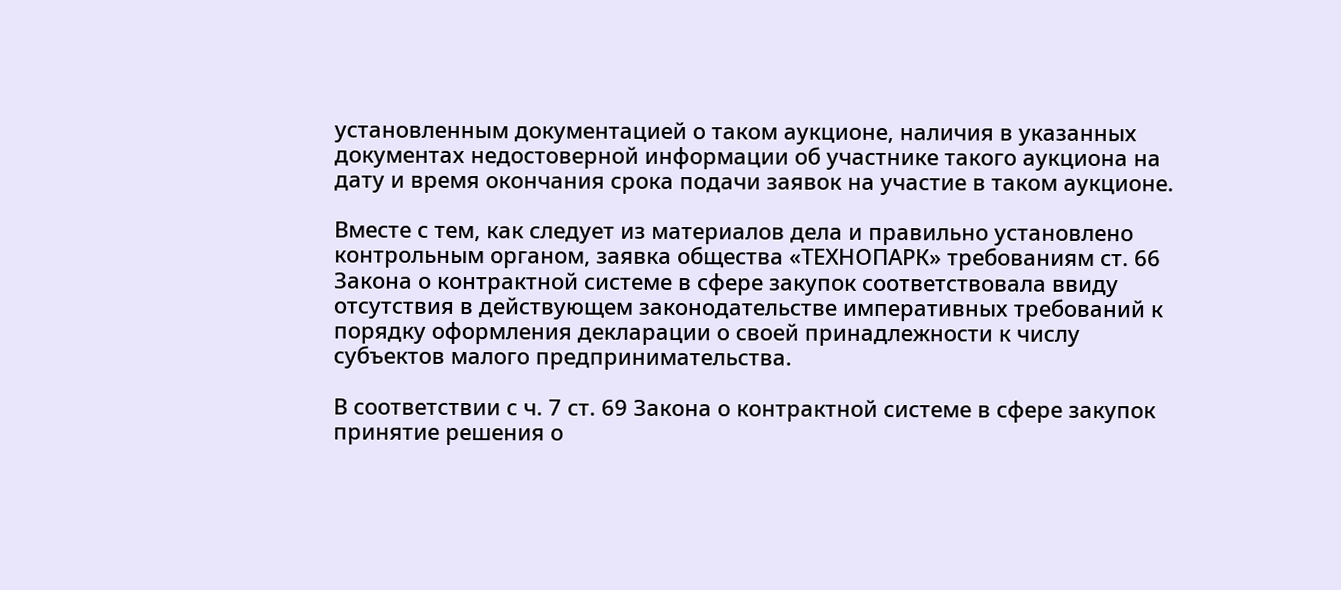установленным документацией о таком аукционе, наличия в указанных документах недостоверной информации об участнике такого аукциона на дату и время окончания срока подачи заявок на участие в таком аукционе.

Вместе с тем, как следует из материалов дела и правильно установлено контрольным органом, заявка общества «ТЕХНОПАРК» требованиям ст. 66 Закона о контрактной системе в сфере закупок соответствовала ввиду отсутствия в действующем законодательстве императивных требований к порядку оформления декларации о своей принадлежности к числу субъектов малого предпринимательства.

В соответствии с ч. 7 ст. 69 Закона о контрактной системе в сфере закупок принятие решения о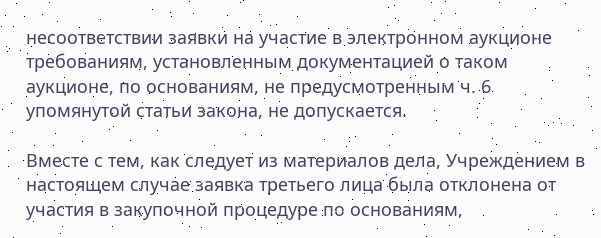несоответствии заявки на участие в электронном аукционе требованиям, установленным документацией о таком аукционе, по основаниям, не предусмотренным ч. 6 упомянутой статьи закона, не допускается.

Вместе с тем, как следует из материалов дела, Учреждением в настоящем случае заявка третьего лица была отклонена от участия в закупочной процедуре по основаниям,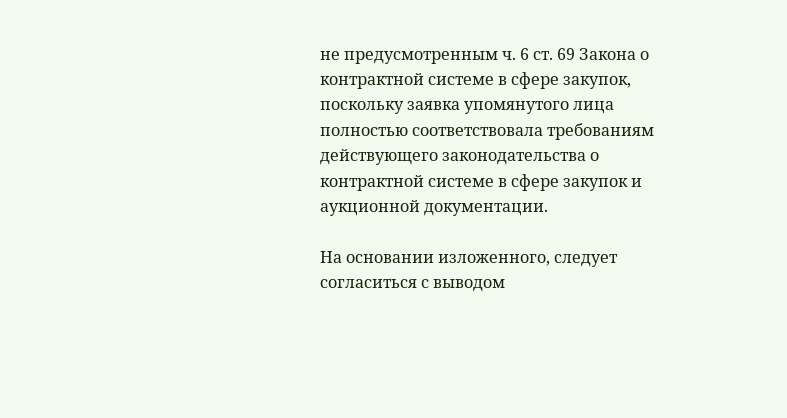не предусмотренным ч. 6 ст. 69 Закона о контрактной системе в сфере закупок, поскольку заявка упомянутого лица полностью соответствовала требованиям действующего законодательства о контрактной системе в сфере закупок и аукционной документации.

На основании изложенного, следует согласиться с выводом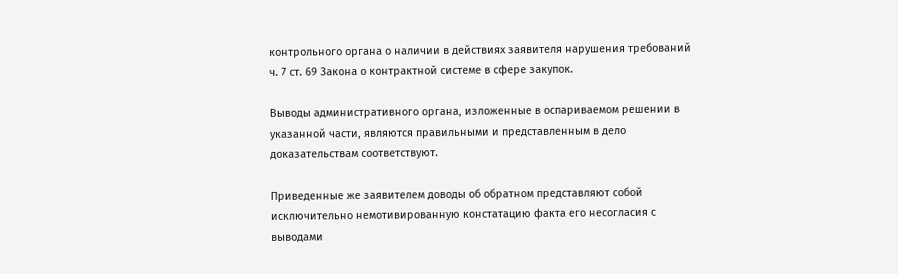контрольного органа о наличии в действиях заявителя нарушения требований ч. 7 ст. 69 Закона о контрактной системе в сфере закупок.

Выводы административного органа, изложенные в оспариваемом решении в указанной части, являются правильными и представленным в дело доказательствам соответствуют.

Приведенные же заявителем доводы об обратном представляют собой исключительно немотивированную констатацию факта его несогласия с выводами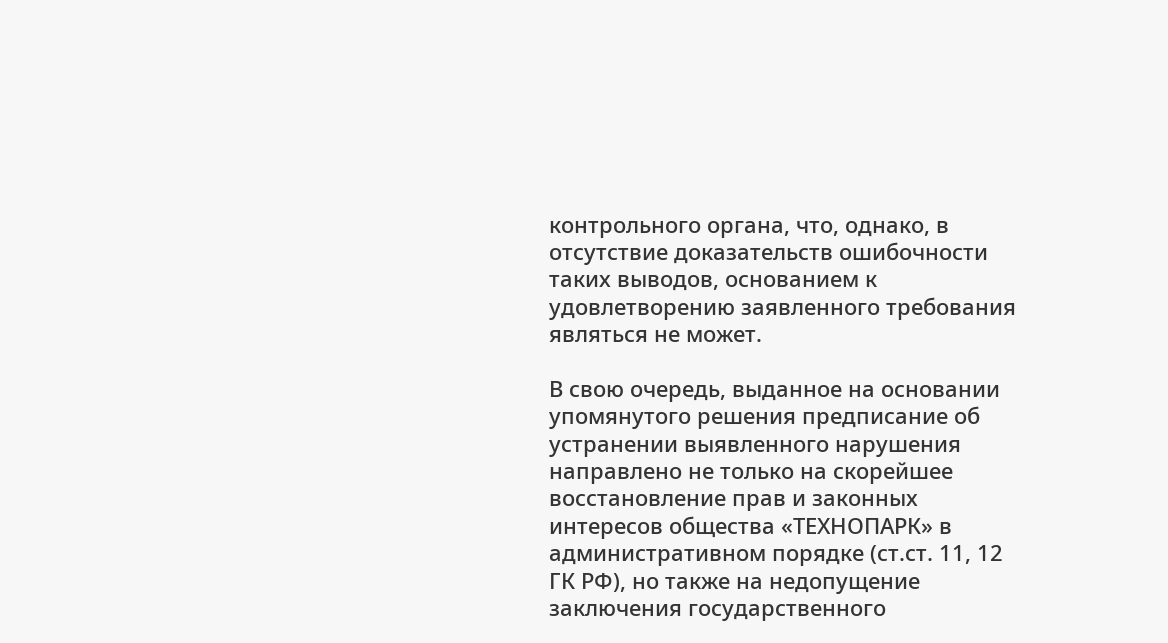контрольного органа, что, однако, в отсутствие доказательств ошибочности таких выводов, основанием к удовлетворению заявленного требования являться не может.

В свою очередь, выданное на основании упомянутого решения предписание об устранении выявленного нарушения направлено не только на скорейшее восстановление прав и законных интересов общества «ТЕХНОПАРК» в административном порядке (ст.ст. 11, 12 ГК РФ), но также на недопущение заключения государственного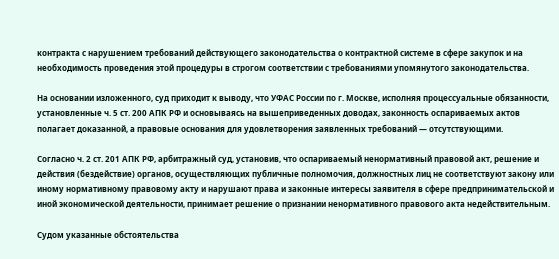контракта с нарушением требований действующего законодательства о контрактной системе в сфере закупок и на необходимость проведения этой процедуры в строгом соответствии с требованиями упомянутого законодательства.

На основании изложенного, суд приходит к выводу, что УФАС России по г. Москве, исполняя процессуальные обязанности, установленные ч. 5 ст. 200 АПК РФ и основываясь на вышеприведенных доводах, законность оспариваемых актов полагает доказанной, а правовые основания для удовлетворения заявленных требований — отсутствующими.

Согласно ч. 2 ст. 201 АПК РФ, арбитражный суд, установив, что оспариваемый ненормативный правовой акт, решение и действия (бездействие) органов, осуществляющих публичные полномочия, должностных лиц не соответствуют закону или иному нормативному правовому акту и нарушают права и законные интересы заявителя в сфере предпринимательской и иной экономической деятельности, принимает решение о признании ненормативного правового акта недействительным.

Судом указанные обстоятельства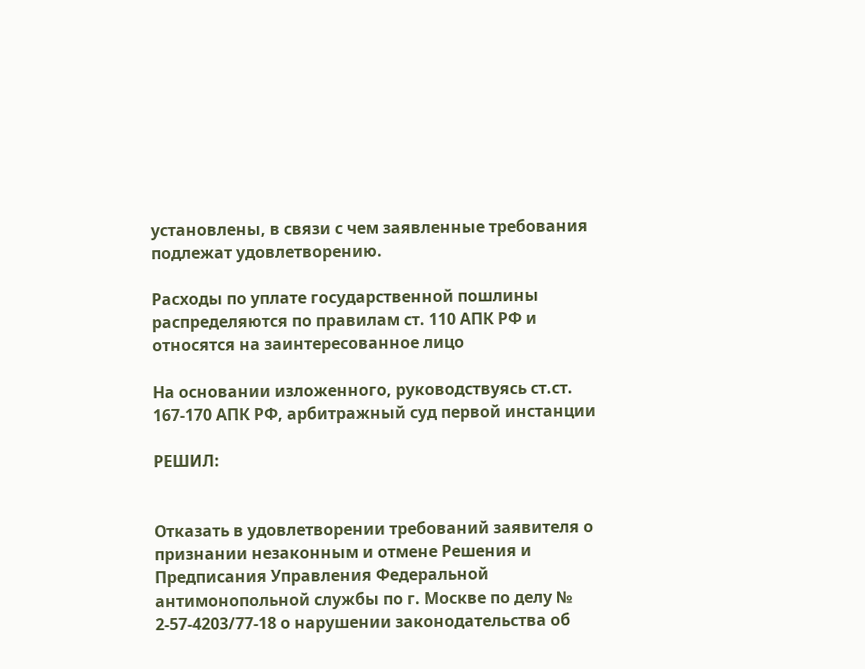установлены, в связи с чем заявленные требования подлежат удовлетворению.

Расходы по уплате государственной пошлины распределяются по правилам ст. 110 АПК РФ и относятся на заинтересованное лицо

На основании изложенного, руководствуясь ст.ст. 167-170 АПК РФ, арбитражный суд первой инстанции

РЕШИЛ:


Отказать в удовлетворении требований заявителя о признании незаконным и отмене Решения и Предписания Управления Федеральной антимонопольной службы по г. Москве по делу № 2-57-4203/77-18 о нарушении законодательства об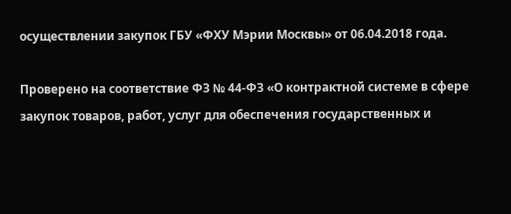осуществлении закупок ГБУ «ФХУ Мэрии Москвы» от 06.04.2018 года.

Проверено на соответствие ФЗ № 44-ФЗ «О контрактной системе в сфере закупок товаров, работ, услуг для обеспечения государственных и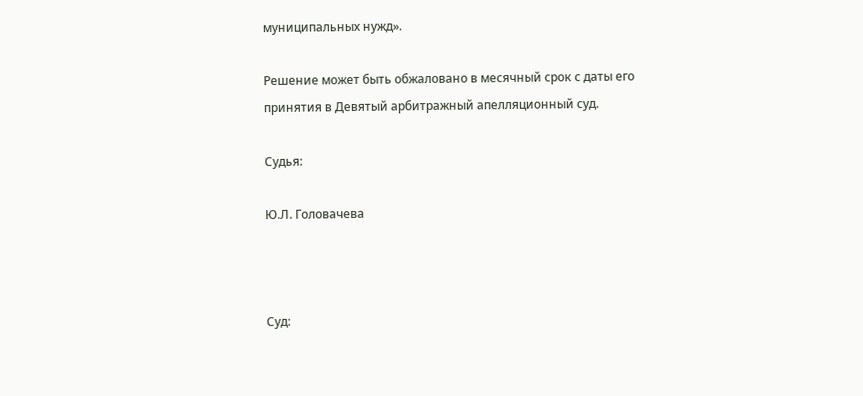муниципальных нужд».

Решение может быть обжаловано в месячный срок с даты его принятия в Девятый арбитражный апелляционный суд.

Судья:

Ю.Л. Головачева



Суд: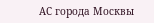АС города Москвы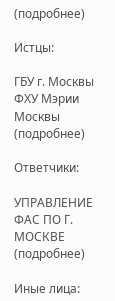(подробнее)

Истцы:

ГБУ г. Москвы ФХУ Мэрии Москвы (подробнее)

Ответчики:

УПРАВЛЕНИЕ ФАС ПО Г. МОСКВЕ (подробнее)

Иные лица: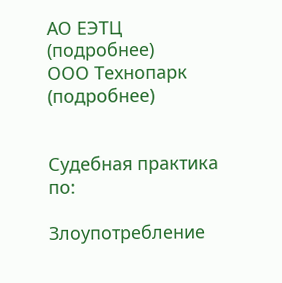АО ЕЭТЦ (подробнее)
ООО Технопарк (подробнее)


Судебная практика по:

Злоупотребление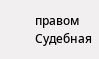правом
Судебная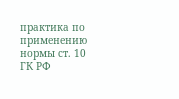практика по применению нормы ст. 10 ГК РФ